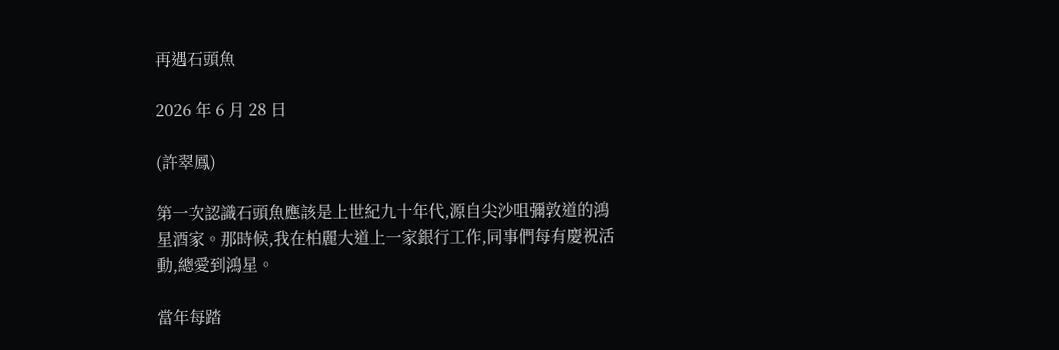再遇石頭魚

2026 年 6 月 28 日

(許翠鳳)

第一次認識石頭魚應該是上世紀九十年代,源自尖沙咀彌敦道的鴻星酒家。那時候,我在柏麗大道上一家銀行工作,同事們每有慶祝活動,總愛到鴻星。

當年每踏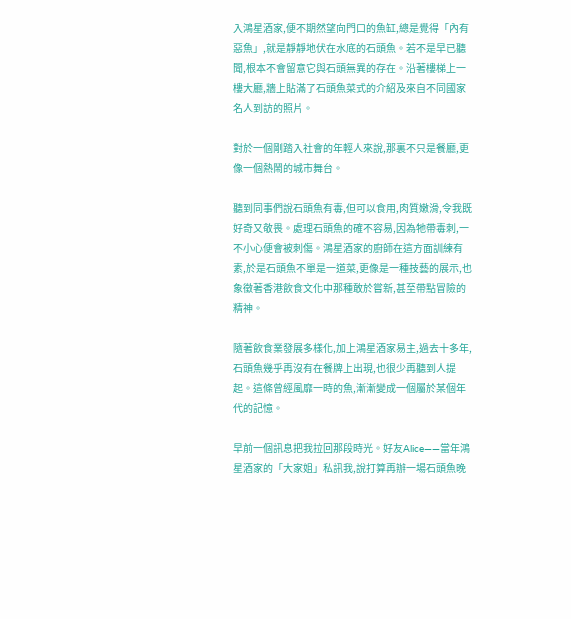入鴻星酒家,便不期然望向門口的魚缸,總是覺得「內有惡魚」,就是靜靜地伏在水底的石頭魚。若不是早已聽聞,根本不會留意它與石頭無異的存在。沿著樓梯上一樓大廳,牆上貼滿了石頭魚菜式的介紹及來自不同國家名人到訪的照片。

對於一個剛踏入社會的年輕人來說,那裏不只是餐廳,更像一個熱鬧的城市舞台。

聽到同事們說石頭魚有毒,但可以食用,肉質嫩滑,令我既好奇又敬畏。處理石頭魚的確不容易,因為牠帶毒刺,一不小心便會被刺傷。鴻星酒家的廚師在這方面訓練有素,於是石頭魚不單是一道菜,更像是一種技藝的展示,也象徵著香港飲食文化中那種敢於嘗新,甚至帶點冒險的精神。

隨著飲食業發展多樣化,加上鴻星酒家易主,過去十多年,石頭魚幾乎再沒有在餐牌上出現,也很少再聽到人提起。這條曾經風靡一時的魚,漸漸變成一個屬於某個年代的記憶。

早前一個訊息把我拉回那段時光。好友Alice——當年鴻星酒家的「大家姐」私訊我,說打算再辦一場石頭魚晚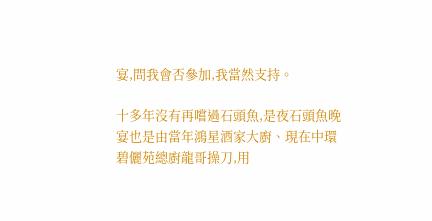宴,問我會否參加,我當然支持。

十多年沒有再嚐過石頭魚,是夜石頭魚晚宴也是由當年鴻星酒家大廚、現在中環碧儷苑總廚龍哥操刀,用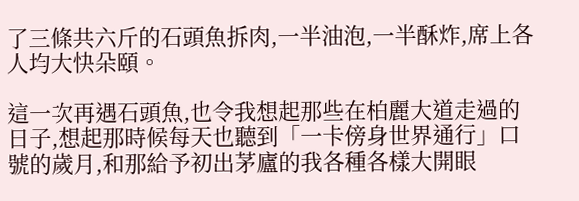了三條共六斤的石頭魚拆肉,一半油泡,一半酥炸,席上各人均大快朵頤。

這一次再遇石頭魚,也令我想起那些在柏麗大道走過的日子,想起那時候每天也聽到「一卡傍身世界通行」口號的歲月,和那給予初出茅廬的我各種各樣大開眼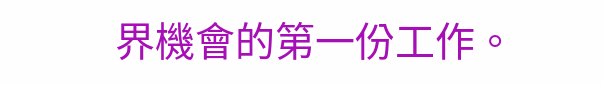界機會的第一份工作。